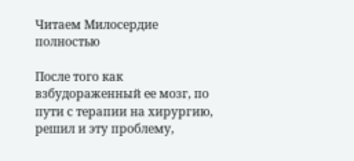Читаем Милосердие полностью

После того как взбудораженный ее мозг, по пути с терапии на хирургию, решил и эту проблему,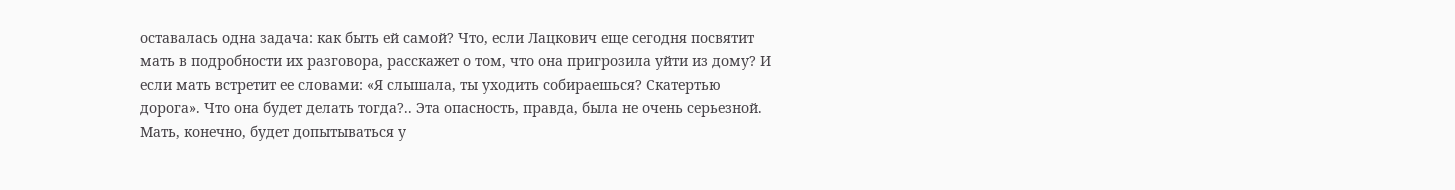оставалась одна задача: как быть ей самой? Что, если Лацкович еще сегодня посвятит мать в подробности их разговора, расскажет о том, что она пригрозила уйти из дому? И если мать встретит ее словами: «Я слышала, ты уходить собираешься? Скатертью дорога». Что она будет делать тогда?.. Эта опасность, правда, была не очень серьезной. Мать, конечно, будет допытываться у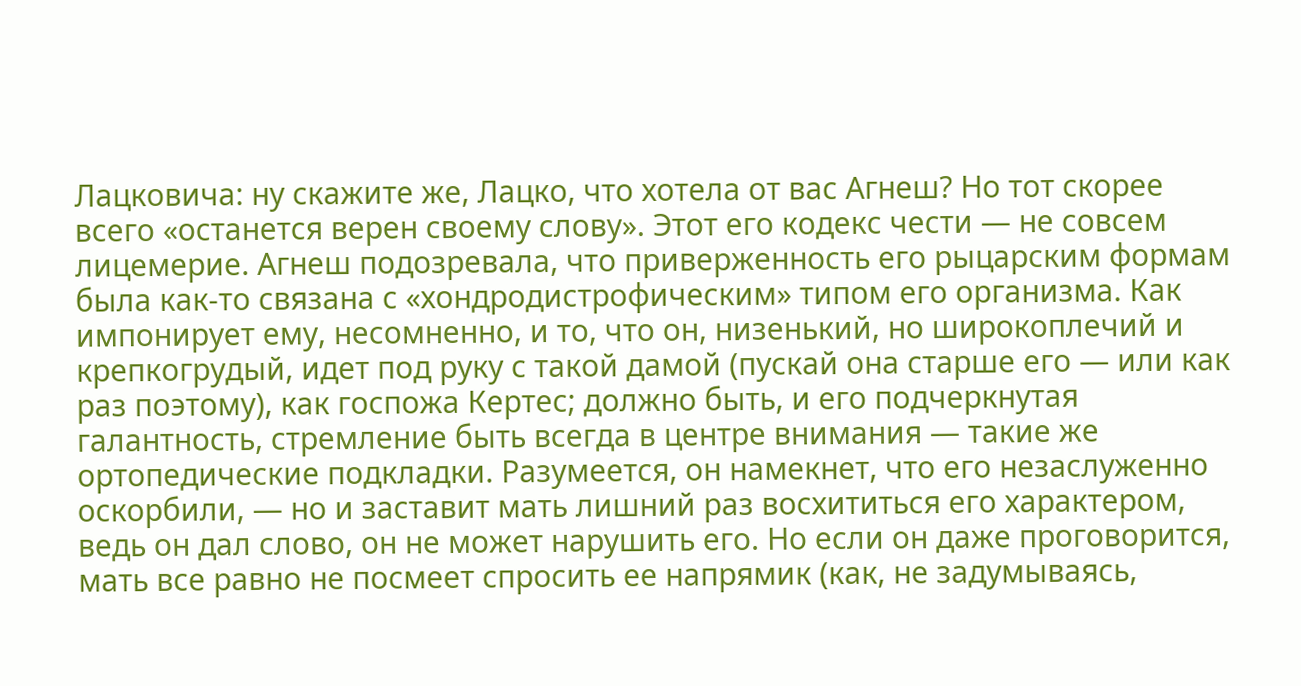Лацковича: ну скажите же, Лацко, что хотела от вас Агнеш? Но тот скорее всего «останется верен своему слову». Этот его кодекс чести — не совсем лицемерие. Агнеш подозревала, что приверженность его рыцарским формам была как-то связана с «хондродистрофическим» типом его организма. Как импонирует ему, несомненно, и то, что он, низенький, но широкоплечий и крепкогрудый, идет под руку с такой дамой (пускай она старше его — или как раз поэтому), как госпожа Кертес; должно быть, и его подчеркнутая галантность, стремление быть всегда в центре внимания — такие же ортопедические подкладки. Разумеется, он намекнет, что его незаслуженно оскорбили, — но и заставит мать лишний раз восхититься его характером, ведь он дал слово, он не может нарушить его. Но если он даже проговорится, мать все равно не посмеет спросить ее напрямик (как, не задумываясь,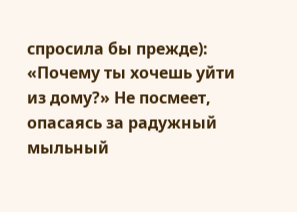спросила бы прежде): «Почему ты хочешь уйти из дому?» Не посмеет, опасаясь за радужный мыльный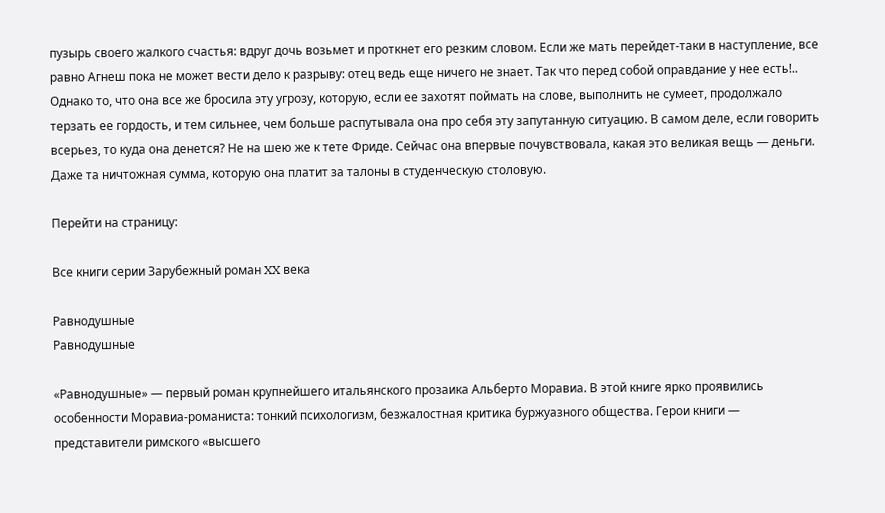пузырь своего жалкого счастья: вдруг дочь возьмет и проткнет его резким словом. Если же мать перейдет-таки в наступление, все равно Агнеш пока не может вести дело к разрыву: отец ведь еще ничего не знает. Так что перед собой оправдание у нее есть!.. Однако то, что она все же бросила эту угрозу, которую, если ее захотят поймать на слове, выполнить не сумеет, продолжало терзать ее гордость, и тем сильнее, чем больше распутывала она про себя эту запутанную ситуацию. В самом деле, если говорить всерьез, то куда она денется? Не на шею же к тете Фриде. Сейчас она впервые почувствовала, какая это великая вещь — деньги. Даже та ничтожная сумма, которую она платит за талоны в студенческую столовую.

Перейти на страницу:

Все книги серии Зарубежный роман XX века

Равнодушные
Равнодушные

«Равнодушные» — первый роман крупнейшего итальянского прозаика Альберто Моравиа. В этой книге ярко проявились особенности Моравиа-романиста: тонкий психологизм, безжалостная критика буржуазного общества. Герои книги — представители римского «высшего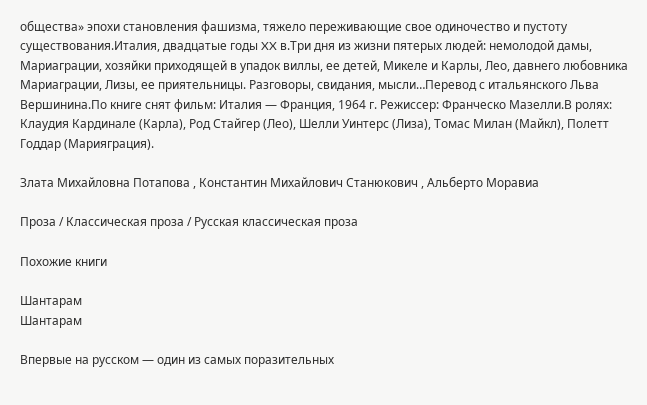общества» эпохи становления фашизма, тяжело переживающие свое одиночество и пустоту существования.Италия, двадцатые годы XX в.Три дня из жизни пятерых людей: немолодой дамы, Мариаграции, хозяйки приходящей в упадок виллы, ее детей, Микеле и Карлы, Лео, давнего любовника Мариаграции, Лизы, ее приятельницы. Разговоры, свидания, мысли…Перевод с итальянского Льва Вершинина.По книге снят фильм: Италия — Франция, 1964 г. Режиссер: Франческо Мазелли.В ролях: Клаудия Кардинале (Карла), Род Стайгер (Лео), Шелли Уинтерс (Лиза), Томас Милан (Майкл), Полетт Годдар (Марияграция).

Злата Михайловна Потапова , Константин Михайлович Станюкович , Альберто Моравиа

Проза / Классическая проза / Русская классическая проза

Похожие книги

Шантарам
Шантарам

Впервые на русском — один из самых поразительных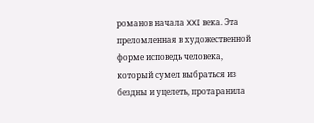романов начала XXI века. Эта преломленная в художественной форме исповедь человека, который сумел выбраться из бездны и уцелеть, протаранила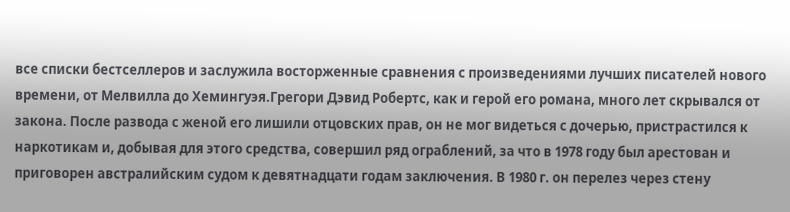все списки бестселлеров и заслужила восторженные сравнения с произведениями лучших писателей нового времени, от Мелвилла до Хемингуэя.Грегори Дэвид Робертс, как и герой его романа, много лет скрывался от закона. После развода с женой его лишили отцовских прав, он не мог видеться с дочерью, пристрастился к наркотикам и, добывая для этого средства, совершил ряд ограблений, за что в 1978 году был арестован и приговорен австралийским судом к девятнадцати годам заключения. В 1980 г. он перелез через стену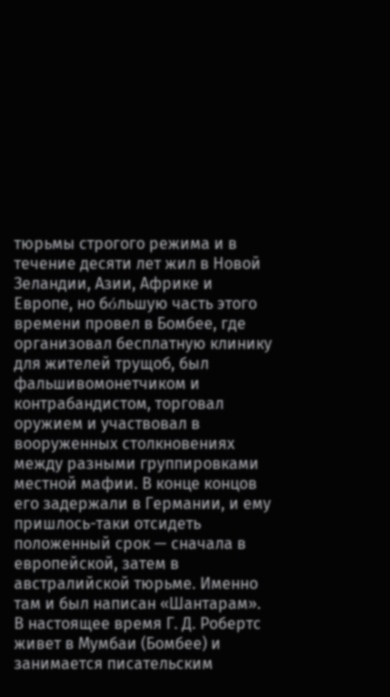тюрьмы строгого режима и в течение десяти лет жил в Новой Зеландии, Азии, Африке и Европе, но бόльшую часть этого времени провел в Бомбее, где организовал бесплатную клинику для жителей трущоб, был фальшивомонетчиком и контрабандистом, торговал оружием и участвовал в вооруженных столкновениях между разными группировками местной мафии. В конце концов его задержали в Германии, и ему пришлось-таки отсидеть положенный срок — сначала в европейской, затем в австралийской тюрьме. Именно там и был написан «Шантарам». В настоящее время Г. Д. Робертс живет в Мумбаи (Бомбее) и занимается писательским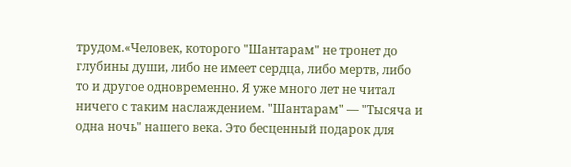трудом.«Человек, которого "Шантарам" не тронет до глубины души, либо не имеет сердца, либо мертв, либо то и другое одновременно. Я уже много лет не читал ничего с таким наслаждением. "Шантарам" — "Тысяча и одна ночь" нашего века. Это бесценный подарок для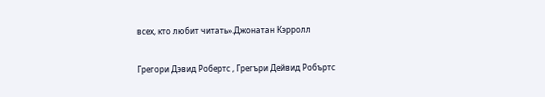всех, кто любит читать».Джонатан Кэрролл

Грегори Дэвид Робертс , Грегъри Дейвид Робъртс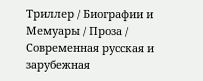Триллер / Биографии и Мемуары / Проза / Современная русская и зарубежная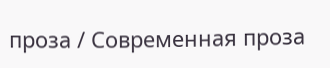проза / Современная проза